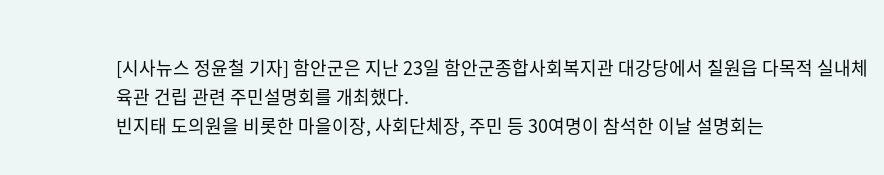[시사뉴스 정윤철 기자] 함안군은 지난 23일 함안군종합사회복지관 대강당에서 칠원읍 다목적 실내체육관 건립 관련 주민설명회를 개최했다.
빈지태 도의원을 비롯한 마을이장, 사회단체장, 주민 등 30여명이 참석한 이날 설명회는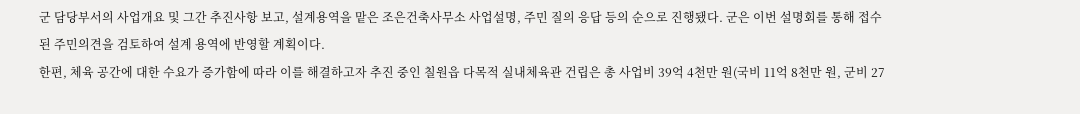군 담당부서의 사업개요 및 그간 추진사항 보고, 설계용역을 맡은 조은건축사무소 사업설명, 주민 질의 응답 등의 순으로 진행됐다. 군은 이번 설명회를 통해 접수된 주민의견을 검토하여 설계 용역에 반영할 계획이다.
한편, 체육 공간에 대한 수요가 증가함에 따라 이를 해결하고자 추진 중인 칠원읍 다목적 실내체육관 건립은 총 사업비 39억 4천만 원(국비 11억 8천만 원, 군비 27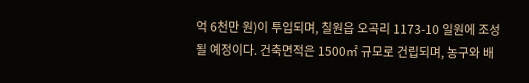억 6천만 원)이 투입되며, 칠원읍 오곡리 1173-10 일원에 조성될 예정이다. 건축면적은 1500㎡ 규모로 건립되며, 농구와 배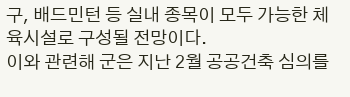구, 배드민턴 등 실내 종목이 모두 가능한 체육시설로 구성될 전망이다.
이와 관련해 군은 지난 2월 공공건축 심의를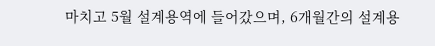마치고 5월 설계용역에 들어갔으며, 6개월간의 설계용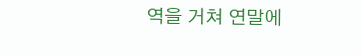역을 거쳐 연말에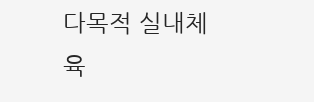다목적 실내체육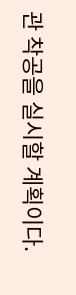관 착공을 실시할 계획이다.